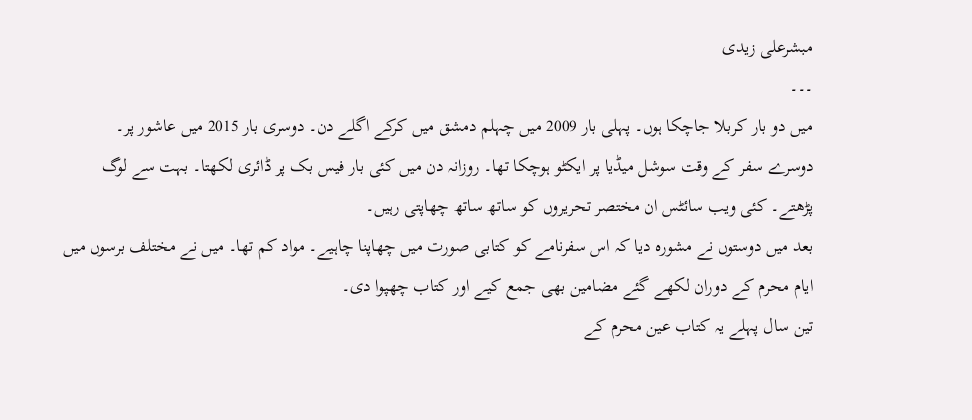مبشرعلی زیدی
۔۔۔
میں دو بار کربلا جاچکا ہوں۔ پہلی بار 2009 میں چہلم دمشق میں کرکے اگلے دن۔ دوسری بار 2015 میں عاشور پر۔
دوسرے سفر کے وقت سوشل میڈیا پر ایکٹو ہوچکا تھا۔ روزانہ دن میں کئی بار فیس بک پر ڈائری لکھتا۔ بہت سے لوگ پڑھتے۔ کئی ویب سائٹس ان مختصر تحریروں کو ساتھ ساتھ چھاپتی رہیں۔
بعد میں دوستوں نے مشورہ دیا کہ اس سفرنامے کو کتابی صورت میں چھاپنا چاہیے۔ مواد کم تھا۔ میں نے مختلف برسوں میں ایام محرم کے دوران لکھے گئے مضامین بھی جمع کیے اور کتاب چھپوا دی۔
تین سال پہلے یہ کتاب عین محرم کے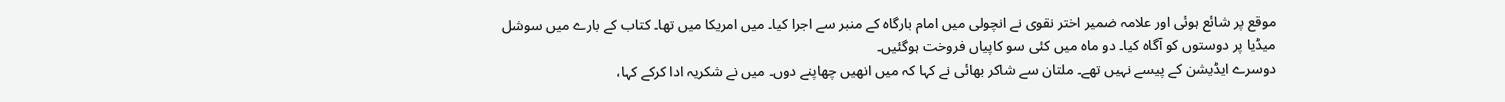موقع پر شائع ہوئی اور علامہ ضمیر اختر نقوی نے انچولی میں امام بارگاہ کے منبر سے اجرا کیا۔ میں امریکا میں تھا۔ کتاب کے بارے میں سوشل میڈیا پر دوستوں کو آگاہ کیا۔ دو ماہ میں کئی سو کاپیاں فروخت ہوگئیں۔
دوسرے ایڈیشن کے پیسے نہیں تھے۔ ملتان سے شاکر بھائی نے کہا کہ میں انھیں چھاپنے دوں۔ میں نے شکریہ ادا کرکے کہا،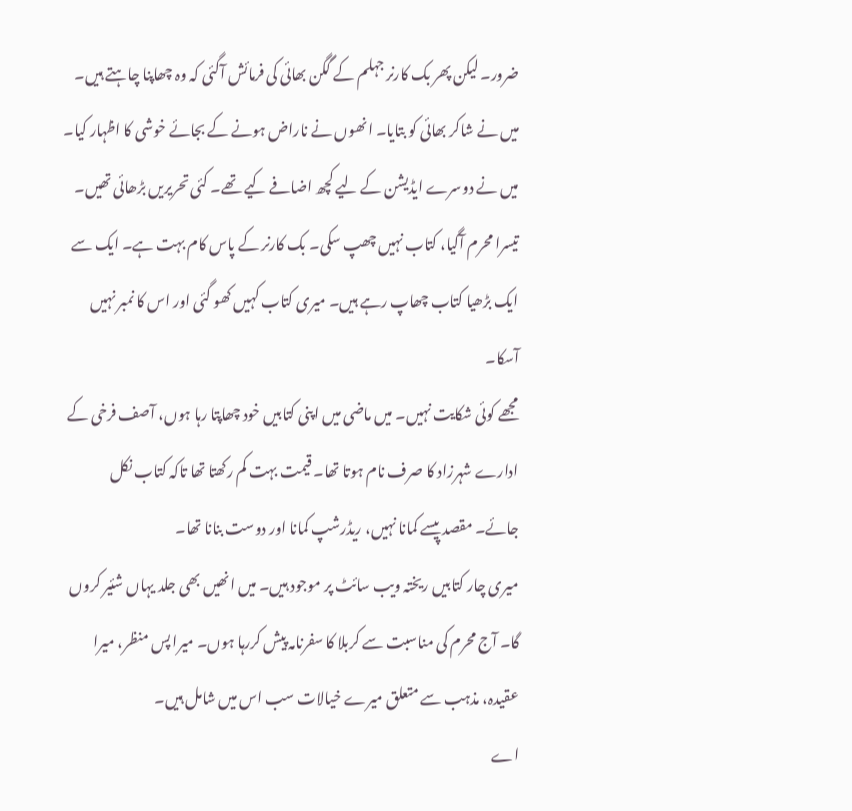ضرور۔ لیکن پھر بک کارنر جہلم کے گگن بھائی کی فرمائش آگئی کہ وہ چھاپنا چاہتے ہیں۔ میں نے شاکر بھائی کو بتایا۔ انھوں نے ناراض ہونے کے بجائے خوشی کا اظہار کیا۔
میں نے دوسرے ایڈیشن کے لیے کچھ اضافے کیے تھے۔ کئی تحریریں بڑھائی تھیں۔ تیسرا محرم آگیا، کتاب نہیں چھپ سکی۔ بک کارنر کے پاس کام بہت ہے۔ ایک سے ایک بڑھیا کتاب چھاپ رہے ہیں۔ میری کتاب کہیں کھو گئی اور اس کا نمبر نہیں آسکا۔
مجھے کوئی شکایت نہیں۔ میں ماضی میں اپنی کتابیں خود چھاپتا رہا ہوں، آصف فرخی کے ادارے شہرزاد کا صرف نام ہوتا تھا۔ قیمت بہت کم رکھتا تھا تاکہ کتاب نکل جائے۔ مقصد پیسے کمانا نہیں، ریڈرشپ کمانا اور دوست بنانا تھا۔
میری چار کتابیں ریختہ ویب سائٹ پر موجود ہیں۔ میں انھیں بھی جلد یہاں شئیر کروں گا۔ آج محرم کی مناسبت سے کربلا کا سفرنامہ پیش کررہا ہوں۔ میرا پس منظر، میرا عقیدہ، مذہب سے متعلق میرے خیالات سب اس میں شامل ہیں۔
اے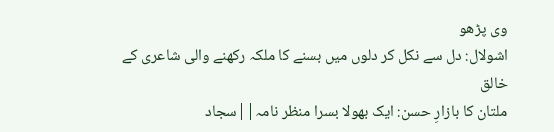وی پڑھو
اشولال: دل سے نکل کر دلوں میں بسنے کا ملکہ رکھنے والی شاعری کے خالق
ملتان کا بازارِ حسن: ایک بھولا بسرا منظر نامہ||سجاد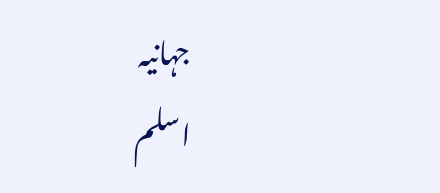جہانیہ
اسلم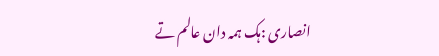انصاری :ہک ہمہ دان عالم تے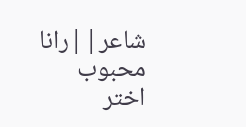شاعر||رانا محبوب اختر